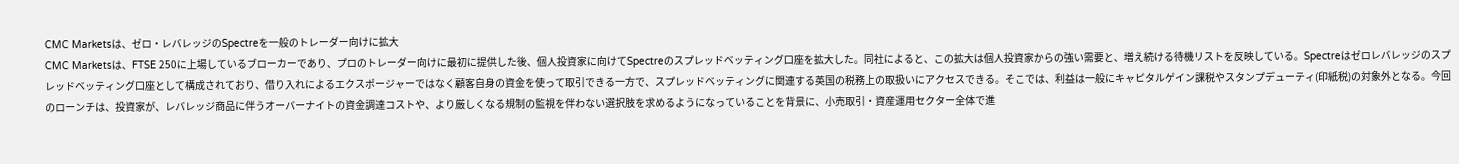CMC Marketsは、ゼロ・レバレッジのSpectreを一般のトレーダー向けに拡大
CMC Marketsは、FTSE 250に上場しているブローカーであり、プロのトレーダー向けに最初に提供した後、個人投資家に向けてSpectreのスプレッドベッティング口座を拡大した。同社によると、この拡大は個人投資家からの強い需要と、増え続ける待機リストを反映している。Spectreはゼロレバレッジのスプレッドベッティング口座として構成されており、借り入れによるエクスポージャーではなく顧客自身の資金を使って取引できる一方で、スプレッドベッティングに関連する英国の税務上の取扱いにアクセスできる。そこでは、利益は一般にキャピタルゲイン課税やスタンプデューティ(印紙税)の対象外となる。今回のローンチは、投資家が、レバレッジ商品に伴うオーバーナイトの資金調達コストや、より厳しくなる規制の監視を伴わない選択肢を求めるようになっていることを背景に、小売取引・資産運用セクター全体で進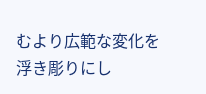むより広範な変化を浮き彫りにし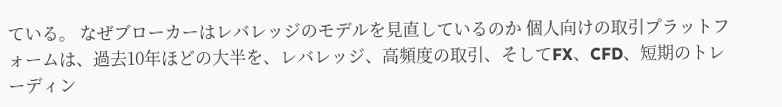ている。 なぜブローカーはレバレッジのモデルを見直しているのか 個人向けの取引プラットフォームは、過去10年ほどの大半を、レバレッジ、高頻度の取引、そしてFX、CFD、短期のトレーディン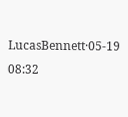LucasBennett·05-19 08:32